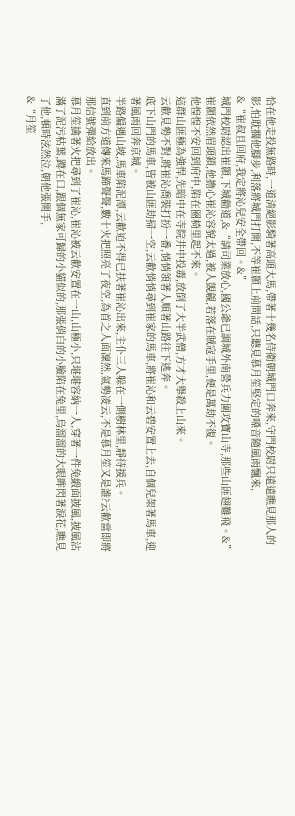恰在他走投無路時,一道清絕影騎著高頭大馬,帶著十幾名侍衛朝城門口奔來,守門校尉只遠遠瞧見那人的影,怕耽擱他腳步,利落將城門打開,不等崔顥上前問話,只聽見慕月笙堅定的嗓音隨風雨飄來,
&“崔叔且回府,我定將沁兒安全帶回。&”
城門校尉認出崔顥,下城勸道,&“請司業放心,國公爺已調城外南營兵力圍攻寶山寺,那些山匪翅難飛。&”
崔顥依然眉頭鎖,他擔心崔沁容貌太過,被人覬覦,若落在賊寇手里,便是萬劫不復。
他惶惶不安回到府中,陷在圈椅里起不來。
這群山匪極為強悍,先暗中在寺院井中投毒,放倒了大半武僧,方才大舉殺上山來。
云歡見勢不對,將崔沁喬裝打扮一番,悄悄領著人順著山路往下逃奔。
底下山門的馬車,皆被山匪劫掃一空,云歡悄悄尋到崔家的馬車,將崔沁和云碧安置上去,自個兒架著馬車,迎著風雨回奔京城。
半路偏遇山坡,馬車陷泥潭,云歡迫不得已扶著崔沁出來,主仆三人躲在一側樹林里,靜待援兵。
直到前方道傳來馬蹄聲聲,數十火把照亮了夜空,為首之人面凜然,氣勢凌云,不是慕月笙又是誰?云歡當即將那信號彈給放出。
慕月笙擒著火把尋到了崔沁,崔沁被云歡安置在一山,山極小,只堪堪容納一人,穿著一件兔緞面披風,披風沾滿了泥污枯葉,蹲在口,跟個無家可歸的小貓似的,那張俏白的小臉陷在兔里,烏溜溜的大眼眸閃著淚花,瞧見了他,頓時泫然泣,朝他張開手,
&“月笙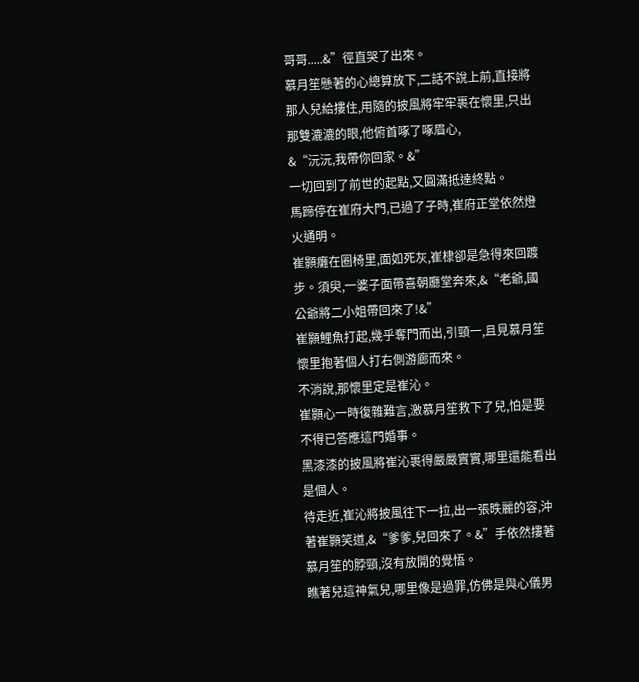哥哥.....&”徑直哭了出來。
慕月笙懸著的心總算放下,二話不說上前,直接將那人兒給摟住,用隨的披風將牢牢裹在懷里,只出那雙漉漉的眼,他俯首啄了啄眉心,
&“沅沅,我帶你回家。&”
一切回到了前世的起點,又圓滿抵達終點。
馬蹄停在崔府大門,已過了子時,崔府正堂依然燈火通明。
崔顥癱在圈椅里,面如死灰,崔棣卻是急得來回踱步。須臾,一婆子面帶喜朝廳堂奔來,&“老爺,國公爺將二小姐帶回來了!&”
崔顥鯉魚打起,幾乎奪門而出,引頸一,且見慕月笙懷里抱著個人打右側游廊而來。
不消說,那懷里定是崔沁。
崔顥心一時復雜難言,激慕月笙救下了兒,怕是要不得已答應這門婚事。
黑漆漆的披風將崔沁裹得嚴嚴實實,哪里還能看出是個人。
待走近,崔沁將披風往下一拉,出一張昳麗的容,沖著崔顥笑道,&“爹爹,兒回來了。&”手依然摟著慕月笙的脖頸,沒有放開的覺悟。
瞧著兒這神氣兒,哪里像是過罪,仿佛是與心儀男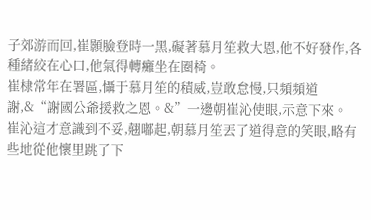子郊游而回,崔顥臉登時一黑,礙著慕月笙救大恩,他不好發作,各種緒絞在心口,他氣得轉癱坐在圈椅。
崔棣常年在署區,懾于慕月笙的積威,豈敢怠慢,只頻頻道謝,&“謝國公爺援救之恩。&”一邊朝崔沁使眼,示意下來。
崔沁這才意識到不妥,翹嘟起,朝慕月笙丟了道得意的笑眼,略有些地從他懷里跳了下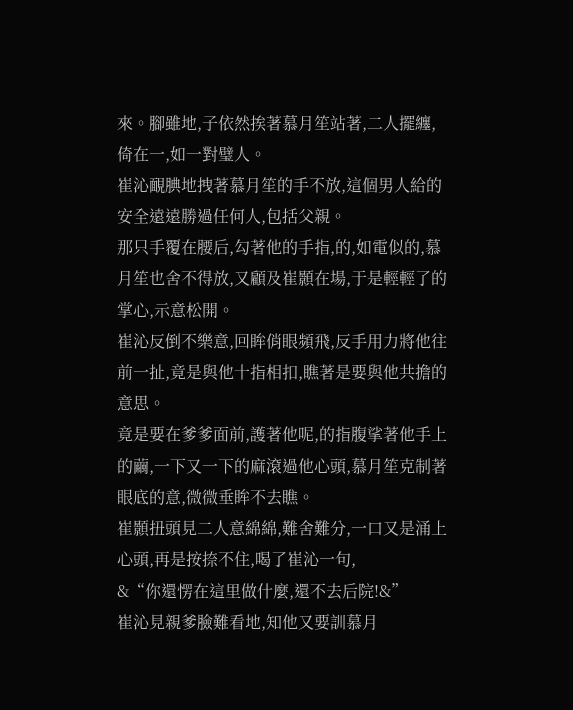來。腳雖地,子依然挨著慕月笙站著,二人擺纏,倚在一,如一對璧人。
崔沁靦腆地拽著慕月笙的手不放,這個男人給的安全遠遠勝過任何人,包括父親。
那只手覆在腰后,勾著他的手指,的,如電似的,慕月笙也舍不得放,又顧及崔顥在場,于是輕輕了的掌心,示意松開。
崔沁反倒不樂意,回眸俏眼頻飛,反手用力將他往前一扯,竟是與他十指相扣,瞧著是要與他共擔的意思。
竟是要在爹爹面前,護著他呢,的指腹挲著他手上的繭,一下又一下的麻滾過他心頭,慕月笙克制著眼底的意,微微垂眸不去瞧。
崔顥扭頭見二人意綿綿,難舍難分,一口又是涌上心頭,再是按捺不住,喝了崔沁一句,
&“你還愣在這里做什麼,還不去后院!&”
崔沁見親爹臉難看地,知他又要訓慕月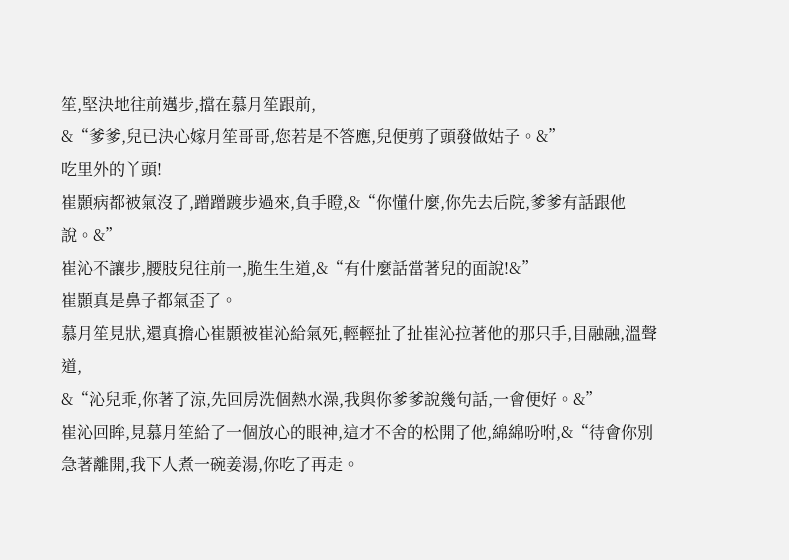笙,堅決地往前邁步,擋在慕月笙跟前,
&“爹爹,兒已決心嫁月笙哥哥,您若是不答應,兒便剪了頭發做姑子。&”
吃里外的丫頭!
崔顥病都被氣沒了,蹭蹭踱步過來,負手瞪,&“你懂什麼,你先去后院,爹爹有話跟他說。&”
崔沁不讓步,腰肢兒往前一,脆生生道,&“有什麼話當著兒的面說!&”
崔顥真是鼻子都氣歪了。
慕月笙見狀,還真擔心崔顥被崔沁給氣死,輕輕扯了扯崔沁拉著他的那只手,目融融,溫聲道,
&“沁兒乖,你著了涼,先回房洗個熱水澡,我與你爹爹說幾句話,一會便好。&”
崔沁回眸,見慕月笙給了一個放心的眼神,這才不舍的松開了他,綿綿吩咐,&“待會你別急著離開,我下人煮一碗姜湯,你吃了再走。